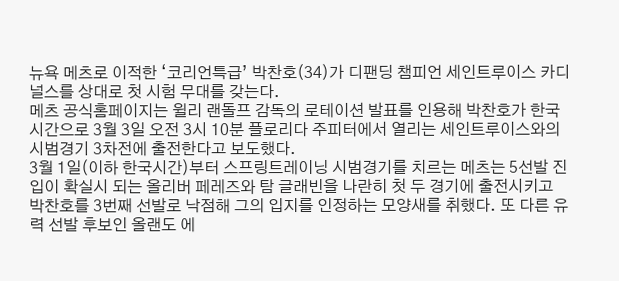뉴욕 메츠로 이적한 ‘코리언특급’ 박찬호(34)가 디팬딩 챔피언 세인트루이스 카디널스를 상대로 첫 시험 무대를 갖는다.
메츠 공식홈페이지는 윌리 랜돌프 감독의 로테이션 발표를 인용해 박찬호가 한국시간으로 3월 3일 오전 3시 10분 플로리다 주피터에서 열리는 세인트루이스와의 시범경기 3차전에 출전한다고 보도했다.
3월 1일(이하 한국시간)부터 스프링트레이닝 시범경기를 치르는 메츠는 5선발 진입이 확실시 되는 올리버 페레즈와 탐 글래빈을 나란히 첫 두 경기에 출전시키고 박찬호를 3번째 선발로 낙점해 그의 입지를 인정하는 모양새를 취했다. 또 다른 유력 선발 후보인 올랜도 에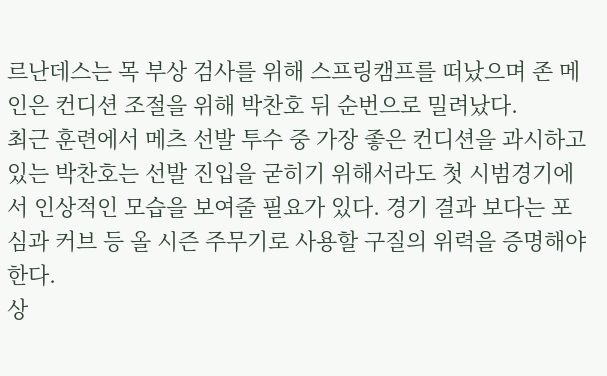르난데스는 목 부상 검사를 위해 스프링캠프를 떠났으며 존 메인은 컨디션 조절을 위해 박찬호 뒤 순번으로 밀려났다.
최근 훈련에서 메츠 선발 투수 중 가장 좋은 컨디션을 과시하고 있는 박찬호는 선발 진입을 굳히기 위해서라도 첫 시범경기에서 인상적인 모습을 보여줄 필요가 있다. 경기 결과 보다는 포심과 커브 등 올 시즌 주무기로 사용할 구질의 위력을 증명해야 한다.
상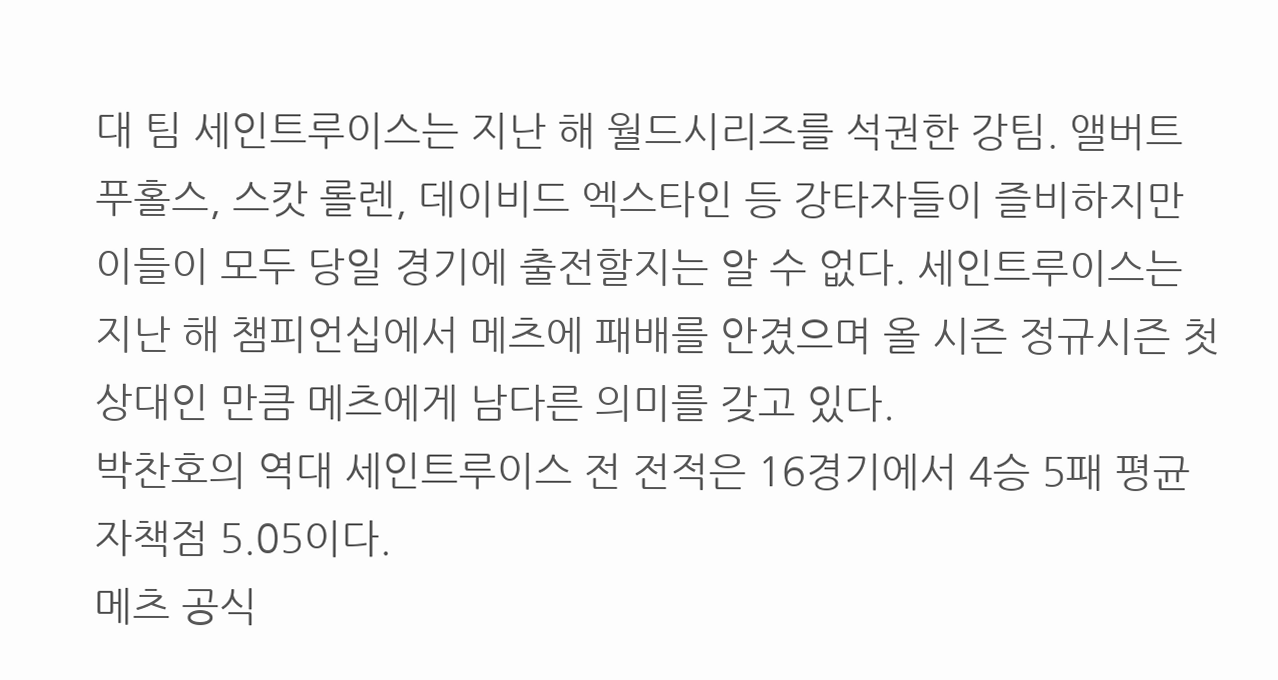대 팀 세인트루이스는 지난 해 월드시리즈를 석권한 강팀. 앨버트 푸홀스, 스캇 롤렌, 데이비드 엑스타인 등 강타자들이 즐비하지만 이들이 모두 당일 경기에 출전할지는 알 수 없다. 세인트루이스는 지난 해 챔피언십에서 메츠에 패배를 안겼으며 올 시즌 정규시즌 첫 상대인 만큼 메츠에게 남다른 의미를 갖고 있다.
박찬호의 역대 세인트루이스 전 전적은 16경기에서 4승 5패 평균자책점 5.05이다.
메츠 공식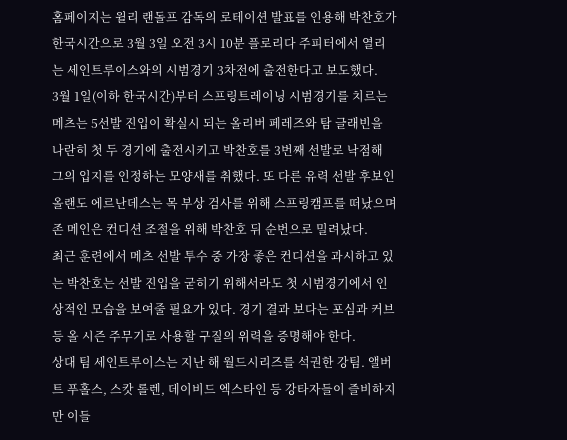홈페이지는 윌리 랜돌프 감독의 로테이션 발표를 인용해 박찬호가 한국시간으로 3월 3일 오전 3시 10분 플로리다 주피터에서 열리는 세인트루이스와의 시범경기 3차전에 출전한다고 보도했다.
3월 1일(이하 한국시간)부터 스프링트레이닝 시범경기를 치르는 메츠는 5선발 진입이 확실시 되는 올리버 페레즈와 탐 글래빈을 나란히 첫 두 경기에 출전시키고 박찬호를 3번째 선발로 낙점해 그의 입지를 인정하는 모양새를 취했다. 또 다른 유력 선발 후보인 올랜도 에르난데스는 목 부상 검사를 위해 스프링캠프를 떠났으며 존 메인은 컨디션 조절을 위해 박찬호 뒤 순번으로 밀려났다.
최근 훈련에서 메츠 선발 투수 중 가장 좋은 컨디션을 과시하고 있는 박찬호는 선발 진입을 굳히기 위해서라도 첫 시범경기에서 인상적인 모습을 보여줄 필요가 있다. 경기 결과 보다는 포심과 커브 등 올 시즌 주무기로 사용할 구질의 위력을 증명해야 한다.
상대 팀 세인트루이스는 지난 해 월드시리즈를 석권한 강팀. 앨버트 푸홀스, 스캇 롤렌, 데이비드 엑스타인 등 강타자들이 즐비하지만 이들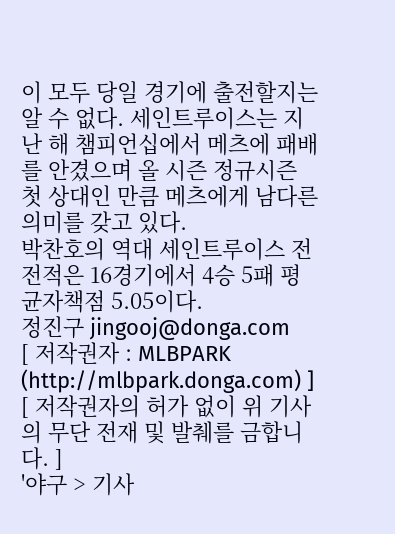이 모두 당일 경기에 출전할지는 알 수 없다. 세인트루이스는 지난 해 챔피언십에서 메츠에 패배를 안겼으며 올 시즌 정규시즌 첫 상대인 만큼 메츠에게 남다른 의미를 갖고 있다.
박찬호의 역대 세인트루이스 전 전적은 16경기에서 4승 5패 평균자책점 5.05이다.
정진구 jingooj@donga.com
[ 저작권자 : MLBPARK (http://mlbpark.donga.com) ]
[ 저작권자의 허가 없이 위 기사의 무단 전재 및 발췌를 금합니다. ]
'야구 > 기사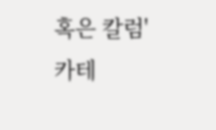혹은 칼럼' 카테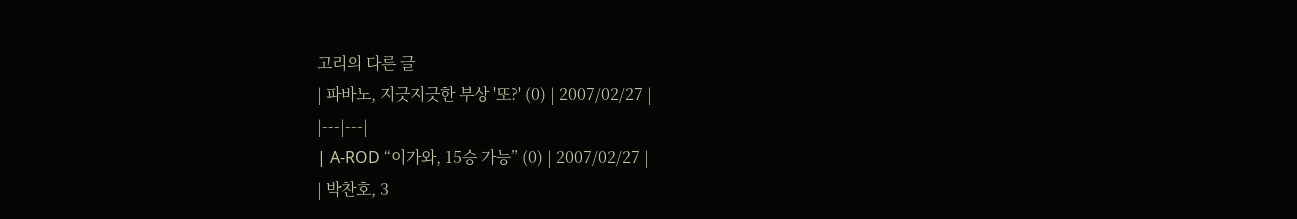고리의 다른 글
| 파바노, 지긋지긋한 부상 '또?' (0) | 2007/02/27 |
|---|---|
| A-ROD “이가와, 15승 가능” (0) | 2007/02/27 |
| 박찬호, 3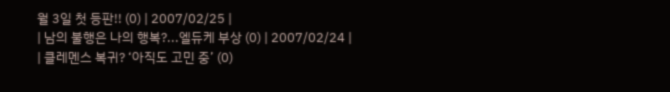월 3일 첫 등판!! (0) | 2007/02/25 |
| 남의 불행은 나의 행복?...엘듀케 부상 (0) | 2007/02/24 |
| 클레멘스 복귀? ‘아직도 고민 중’ (0)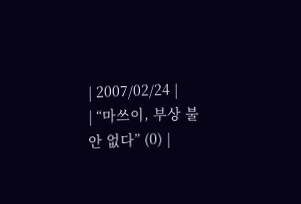| 2007/02/24 |
| “마쓰이, 부상 불안 없다” (0) |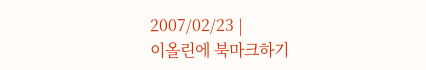2007/02/23 |
이올린에 북마크하기